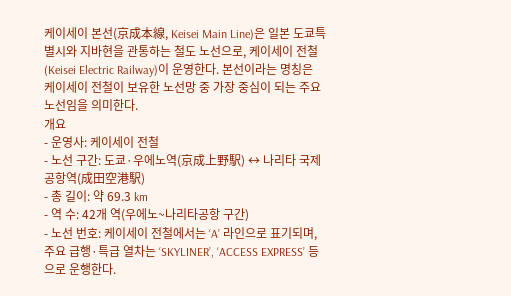케이세이 본선(京成本線, Keisei Main Line)은 일본 도쿄특별시와 지바현을 관통하는 철도 노선으로, 케이세이 전철(Keisei Electric Railway)이 운영한다. 본선이라는 명칭은 케이세이 전철이 보유한 노선망 중 가장 중심이 되는 주요 노선임을 의미한다.
개요
- 운영사: 케이세이 전철
- 노선 구간: 도쿄·우에노역(京成上野駅) ↔ 나리타 국제공항역(成田空港駅)
- 총 길이: 약 69.3 km
- 역 수: 42개 역(우에노~나리타공항 구간)
- 노선 번호: 케이세이 전철에서는 ‘A’ 라인으로 표기되며, 주요 급행·특급 열차는 ‘SKYLINER’, ‘ACCESS EXPRESS’ 등으로 운행한다.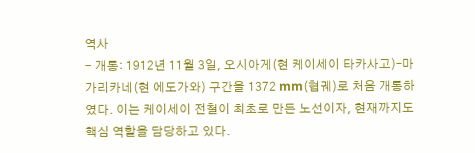역사
- 개통: 1912년 11월 3일, 오시아게(현 케이세이 타카사고)–마가리카네(현 에도가와) 구간을 1372 mm(협궤)로 처음 개통하였다. 이는 케이세이 전철이 최초로 만든 노선이자, 현재까지도 핵심 역할을 담당하고 있다.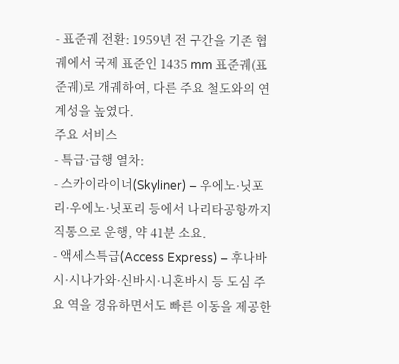- 표준궤 전환: 1959년 전 구간을 기존 협궤에서 국제 표준인 1435 mm 표준궤(표준궤)로 개궤하여, 다른 주요 철도와의 연계성을 높였다.
주요 서비스
- 특급·급행 열차:
- 스카이라이너(Skyliner) – 우에노·닛포리·우에노·닛포리 등에서 나리타공항까지 직통으로 운행, 약 41분 소요.
- 액세스특급(Access Express) – 후나바시·시나가와·신바시·니혼바시 등 도심 주요 역을 경유하면서도 빠른 이동을 제공한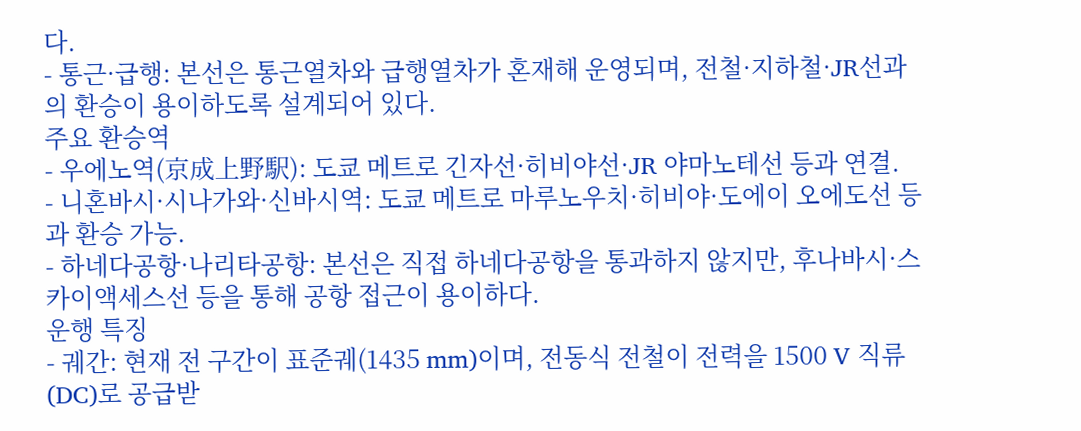다.
- 통근·급행: 본선은 통근열차와 급행열차가 혼재해 운영되며, 전철·지하철·JR선과의 환승이 용이하도록 설계되어 있다.
주요 환승역
- 우에노역(京成上野駅): 도쿄 메트로 긴자선·히비야선·JR 야마노테선 등과 연결.
- 니혼바시·시나가와·신바시역: 도쿄 메트로 마루노우치·히비야·도에이 오에도선 등과 환승 가능.
- 하네다공항·나리타공항: 본선은 직접 하네다공항을 통과하지 않지만, 후나바시·스카이액세스선 등을 통해 공항 접근이 용이하다.
운행 특징
- 궤간: 현재 전 구간이 표준궤(1435 mm)이며, 전동식 전철이 전력을 1500 V 직류(DC)로 공급받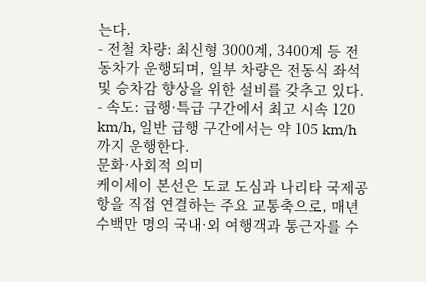는다.
- 전철 차량: 최신형 3000계, 3400계 등 전동차가 운행되며, 일부 차량은 전동식 좌석 및 승차감 향상을 위한 설비를 갖추고 있다.
- 속도: 급행·특급 구간에서 최고 시속 120 km/h, 일반 급행 구간에서는 약 105 km/h까지 운행한다.
문화·사회적 의미
케이세이 본선은 도쿄 도심과 나리타 국제공항을 직접 연결하는 주요 교통축으로, 매년 수백만 명의 국내·외 여행객과 통근자를 수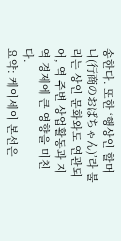송한다. 또한 ‘행상인 할머니(行商のおばちゃん)’라 불리는 상인 문화와도 연관되어, 역 주변 상업활동과 지역 경제에 큰 영향을 미친다.
요약: 케이세이 본선은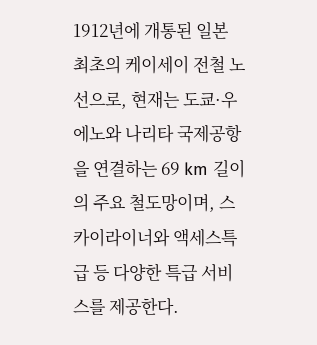1912년에 개통된 일본 최초의 케이세이 전철 노선으로, 현재는 도쿄·우에노와 나리타 국제공항을 연결하는 69 km 길이의 주요 철도망이며, 스카이라이너와 액세스특급 등 다양한 특급 서비스를 제공한다.